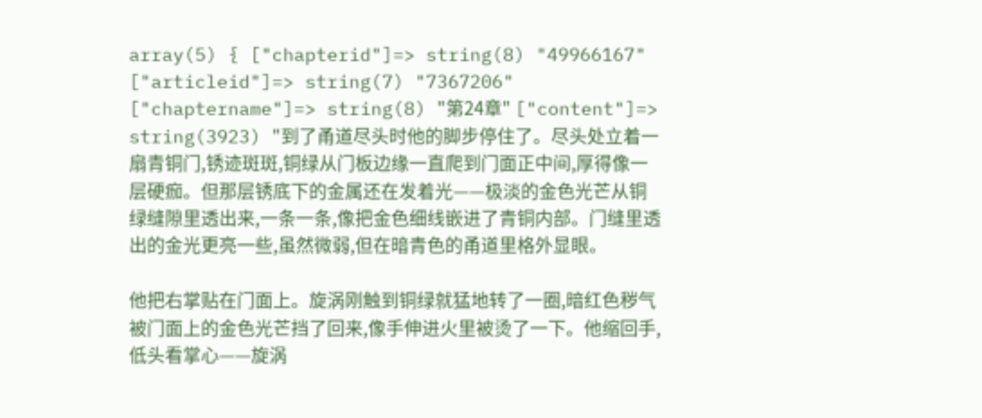array(5) { ["chapterid"]=> string(8) "49966167" ["articleid"]=> string(7) "7367206" ["chaptername"]=> string(8) "第24章" ["content"]=> string(3923) "到了甬道尽头时他的脚步停住了。尽头处立着一扇青铜门,锈迹斑斑,铜绿从门板边缘一直爬到门面正中间,厚得像一层硬痂。但那层锈底下的金属还在发着光——极淡的金色光芒从铜绿缝隙里透出来,一条一条,像把金色细线嵌进了青铜内部。门缝里透出的金光更亮一些,虽然微弱,但在暗青色的甬道里格外显眼。

他把右掌贴在门面上。旋涡刚触到铜绿就猛地转了一圈,暗红色秽气被门面上的金色光芒挡了回来,像手伸进火里被烫了一下。他缩回手,低头看掌心——旋涡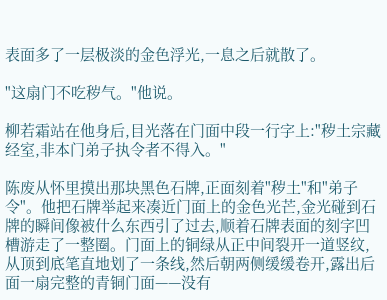表面多了一层极淡的金色浮光,一息之后就散了。

"这扇门不吃秽气。"他说。

柳若霜站在他身后,目光落在门面中段一行字上:"秽土宗藏经室,非本门弟子执令者不得入。"

陈废从怀里摸出那块黑色石牌,正面刻着"秽土"和"弟子令"。他把石牌举起来凑近门面上的金色光芒,金光碰到石牌的瞬间像被什么东西引了过去,顺着石牌表面的刻字凹槽游走了一整圈。门面上的铜绿从正中间裂开一道竖纹,从顶到底笔直地划了一条线,然后朝两侧缓缓卷开,露出后面一扇完整的青铜门面——没有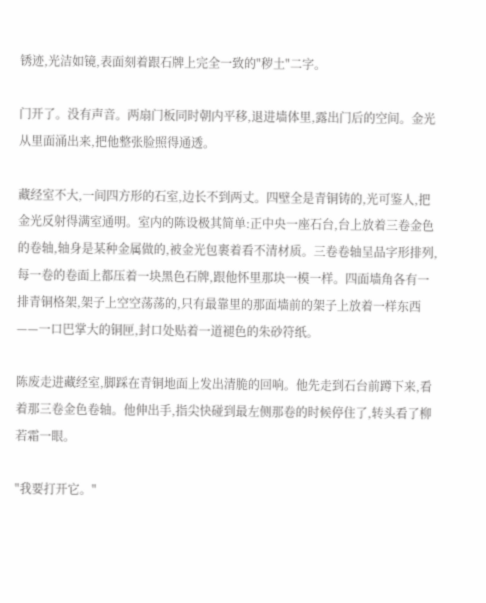锈迹,光洁如镜,表面刻着跟石牌上完全一致的"秽土"二字。

门开了。没有声音。两扇门板同时朝内平移,退进墙体里,露出门后的空间。金光从里面涌出来,把他整张脸照得通透。

藏经室不大,一间四方形的石室,边长不到两丈。四壁全是青铜铸的,光可鉴人,把金光反射得满室通明。室内的陈设极其简单:正中央一座石台,台上放着三卷金色的卷轴,轴身是某种金属做的,被金光包裹着看不清材质。三卷卷轴呈品字形排列,每一卷的卷面上都压着一块黑色石牌,跟他怀里那块一模一样。四面墙角各有一排青铜格架,架子上空空荡荡的,只有最靠里的那面墙前的架子上放着一样东西——一口巴掌大的铜匣,封口处贴着一道褪色的朱砂符纸。

陈废走进藏经室,脚踩在青铜地面上发出清脆的回响。他先走到石台前蹲下来,看着那三卷金色卷轴。他伸出手,指尖快碰到最左侧那卷的时候停住了,转头看了柳若霜一眼。

"我要打开它。"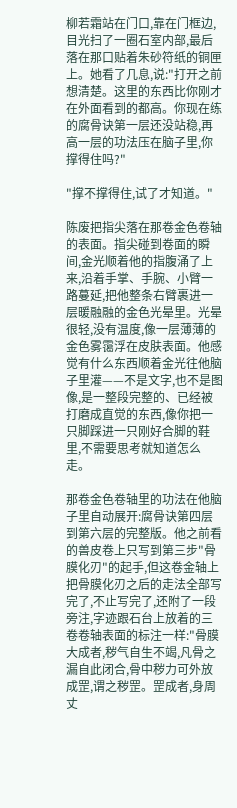柳若霜站在门口,靠在门框边,目光扫了一圈石室内部,最后落在那口贴着朱砂符纸的铜匣上。她看了几息,说:"打开之前想清楚。这里的东西比你刚才在外面看到的都高。你现在练的腐骨诀第一层还没站稳,再高一层的功法压在脑子里,你撑得住吗?"

"撑不撑得住,试了才知道。"

陈废把指尖落在那卷金色卷轴的表面。指尖碰到卷面的瞬间,金光顺着他的指腹涌了上来,沿着手掌、手腕、小臂一路蔓延,把他整条右臂裹进一层暖融融的金色光晕里。光晕很轻,没有温度,像一层薄薄的金色雾霭浮在皮肤表面。他感觉有什么东西顺着金光往他脑子里灌——不是文字,也不是图像,是一整段完整的、已经被打磨成直觉的东西,像你把一只脚踩进一只刚好合脚的鞋里,不需要思考就知道怎么走。

那卷金色卷轴里的功法在他脑子里自动展开:腐骨诀第四层到第六层的完整版。他之前看的兽皮卷上只写到第三步"骨膜化刃"的起手,但这卷金轴上把骨膜化刃之后的走法全部写完了,不止写完了,还附了一段旁注,字迹跟石台上放着的三卷卷轴表面的标注一样:"骨膜大成者,秽气自生不竭,凡骨之漏自此闭合,骨中秽力可外放成罡,谓之秽罡。罡成者,身周丈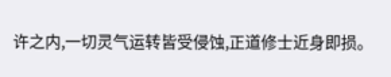许之内,一切灵气运转皆受侵蚀,正道修士近身即损。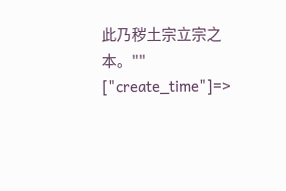此乃秽土宗立宗之本。"" ["create_time"]=>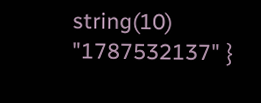string(10) "1787532137" }